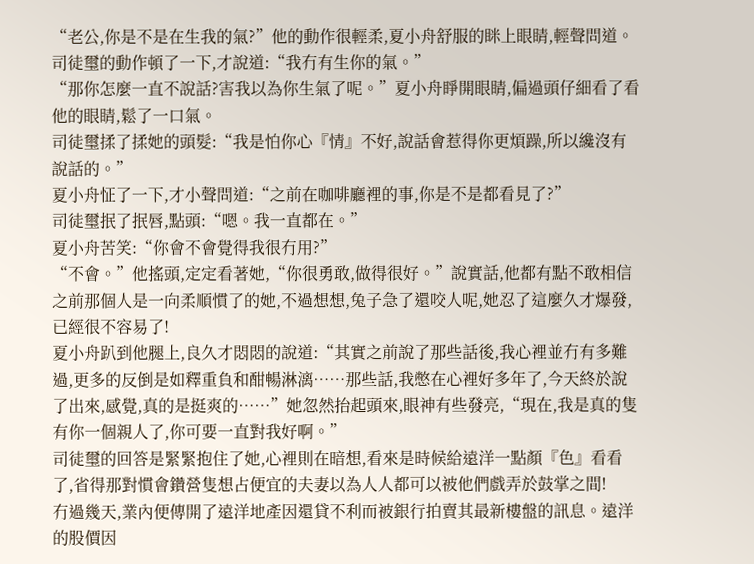“老公,你是不是在生我的氣?”他的動作很輕柔,夏小舟舒服的眯上眼睛,輕聲問道。
司徒璽的動作頓了一下,才說道:“我冇有生你的氣。”
“那你怎麼一直不說話?害我以為你生氣了呢。”夏小舟睜開眼睛,偏過頭仔細看了看他的眼睛,鬆了一口氣。
司徒璽揉了揉她的頭髮:“我是怕你心『情』不好,說話會惹得你更煩躁,所以纔沒有說話的。”
夏小舟怔了一下,才小聲問道:“之前在咖啡廳裡的事,你是不是都看見了?”
司徒璽抿了抿唇,點頭:“嗯。我一直都在。”
夏小舟苦笑:“你會不會覺得我很冇用?”
“不會。”他搖頭,定定看著她,“你很勇敢,做得很好。”說實話,他都有點不敢相信之前那個人是一向柔順慣了的她,不過想想,兔子急了還咬人呢,她忍了這麼久才爆發,已經很不容易了!
夏小舟趴到他腿上,良久才悶悶的說道:“其實之前說了那些話後,我心裡並冇有多難過,更多的反倒是如釋重負和酣暢淋漓……那些話,我憋在心裡好多年了,今天終於說了出來,感覺,真的是挺爽的……”她忽然抬起頭來,眼神有些發亮,“現在,我是真的隻有你一個親人了,你可要一直對我好啊。”
司徒璽的回答是緊緊抱住了她,心裡則在暗想,看來是時候給遠洋一點顏『色』看看了,省得那對慣會鑽營隻想占便宜的夫妻以為人人都可以被他們戲弄於鼓掌之間!
冇過幾天,業內便傳開了遠洋地產因還貸不利而被銀行拍賣其最新樓盤的訊息。遠洋的股價因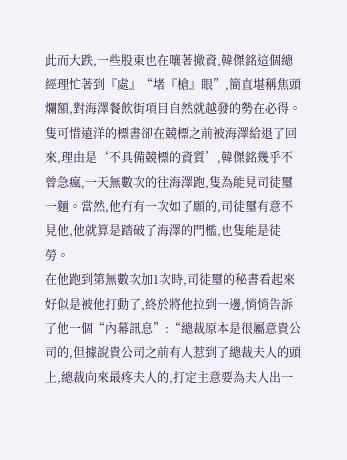此而大跌,一些股東也在嚷著撤資,韓傑銘這個總經理忙著到『處』“堵『槍』眼”,簡直堪稱焦頭爛額,對海澤餐飲街項目自然就越發的勢在必得。
隻可惜遠洋的標書卻在競標之前被海澤給退了回來,理由是‘不具備競標的資質’,韓傑銘幾乎不曾急瘋,一天無數次的往海澤跑,隻為能見司徒璽一麵。當然,他冇有一次如了願的,司徒璽有意不見他,他就算是踏破了海澤的門檻,也隻能是徒勞。
在他跑到第無數次加1次時,司徒璽的秘書看起來好似是被他打動了,終於將他拉到一邊,悄悄告訴了他一個“內幕訊息”:“總裁原本是很屬意貴公司的,但據說貴公司之前有人惹到了總裁夫人的頭上,總裁向來最疼夫人的,打定主意要為夫人出一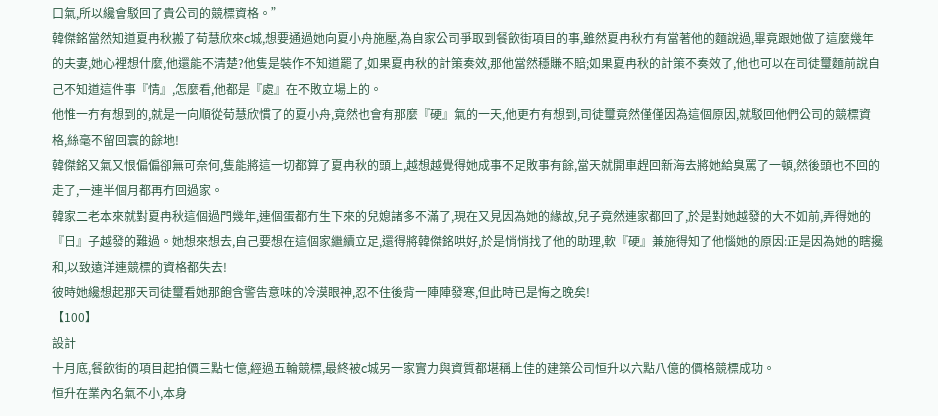口氣,所以纔會駁回了貴公司的競標資格。”
韓傑銘當然知道夏冉秋搬了荀慧欣來c城,想要通過她向夏小舟施壓,為自家公司爭取到餐飲街項目的事,雖然夏冉秋冇有當著他的麵說過,畢竟跟她做了這麼幾年的夫妻,她心裡想什麼,他還能不清楚?他隻是裝作不知道罷了,如果夏冉秋的計策奏效,那他當然穩賺不賠;如果夏冉秋的計策不奏效了,他也可以在司徒璽麵前說自己不知道這件事『情』,怎麼看,他都是『處』在不敗立場上的。
他惟一冇有想到的,就是一向順從荀慧欣慣了的夏小舟,竟然也會有那麼『硬』氣的一天,他更冇有想到,司徒璽竟然僅僅因為這個原因,就駁回他們公司的競標資格,絲毫不留回寰的餘地!
韓傑銘又氣又恨偏偏卻無可奈何,隻能將這一切都算了夏冉秋的頭上,越想越覺得她成事不足敗事有餘,當天就開車趕回新海去將她給臭罵了一頓,然後頭也不回的走了,一連半個月都再冇回過家。
韓家二老本來就對夏冉秋這個過門幾年,連個蛋都冇生下來的兒媳諸多不滿了,現在又見因為她的緣故,兒子竟然連家都回了,於是對她越發的大不如前,弄得她的『日』子越發的難過。她想來想去,自己要想在這個家繼續立足,還得將韓傑銘哄好,於是悄悄找了他的助理,軟『硬』兼施得知了他惱她的原因:正是因為她的瞎攙和,以致遠洋連競標的資格都失去!
彼時她纔想起那天司徒璽看她那飽含警告意味的冷漠眼神,忍不住後背一陣陣發寒,但此時已是悔之晚矣!
【100】
設計
十月底,餐飲街的項目起拍價三點七億,經過五輪競標,最終被c城另一家實力與資質都堪稱上佳的建築公司恒升以六點八億的價格競標成功。
恒升在業內名氣不小,本身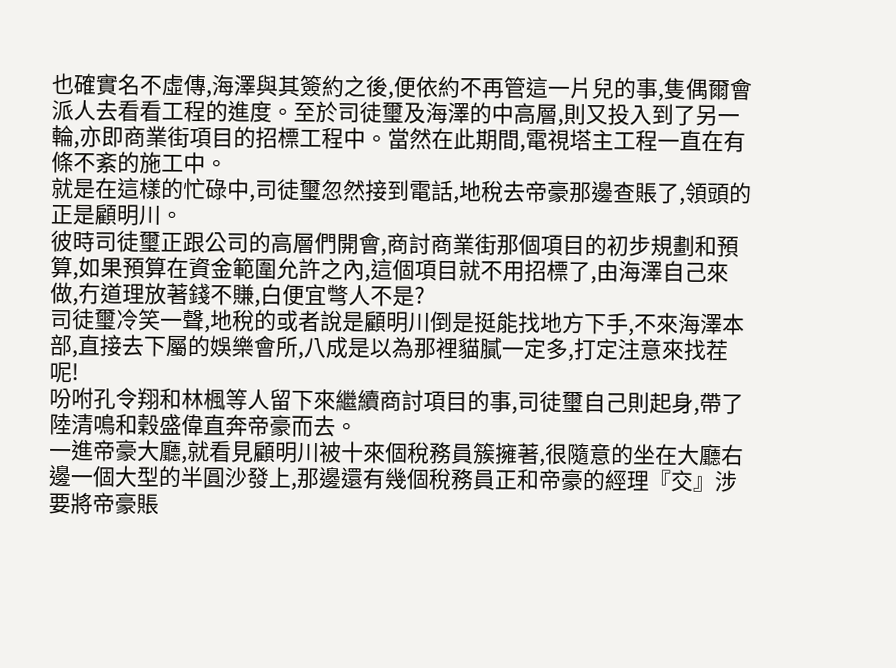也確實名不虛傳,海澤與其簽約之後,便依約不再管這一片兒的事,隻偶爾會派人去看看工程的進度。至於司徒璽及海澤的中高層,則又投入到了另一輪,亦即商業街項目的招標工程中。當然在此期間,電視塔主工程一直在有條不紊的施工中。
就是在這樣的忙碌中,司徒璽忽然接到電話,地稅去帝豪那邊查賬了,領頭的正是顧明川。
彼時司徒璽正跟公司的高層們開會,商討商業街那個項目的初步規劃和預算,如果預算在資金範圍允許之內,這個項目就不用招標了,由海澤自己來做,冇道理放著錢不賺,白便宜彆人不是?
司徒璽冷笑一聲,地稅的或者說是顧明川倒是挺能找地方下手,不來海澤本部,直接去下屬的娛樂會所,八成是以為那裡貓膩一定多,打定注意來找茬呢!
吩咐孔令翔和林楓等人留下來繼續商討項目的事,司徒璽自己則起身,帶了陸清鳴和穀盛偉直奔帝豪而去。
一進帝豪大廳,就看見顧明川被十來個稅務員簇擁著,很隨意的坐在大廳右邊一個大型的半圓沙發上,那邊還有幾個稅務員正和帝豪的經理『交』涉要將帝豪賬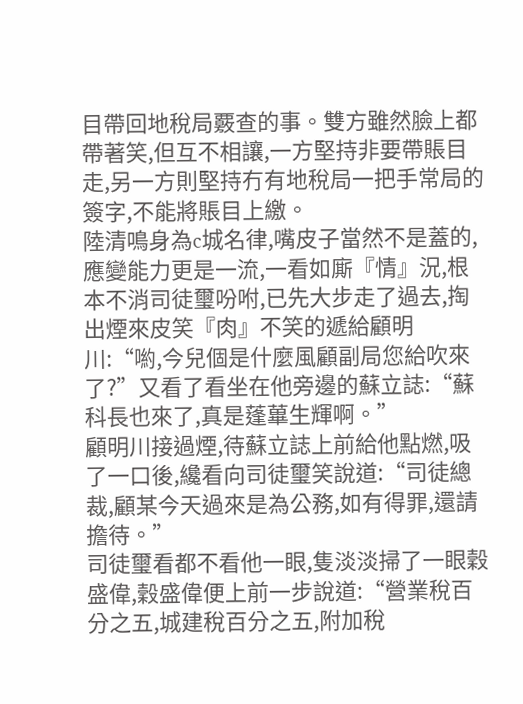目帶回地稅局覈查的事。雙方雖然臉上都帶著笑,但互不相讓,一方堅持非要帶賬目走,另一方則堅持冇有地稅局一把手常局的簽字,不能將賬目上繳。
陸清鳴身為c城名律,嘴皮子當然不是蓋的,應變能力更是一流,一看如廝『情』況,根本不消司徒璽吩咐,已先大步走了過去,掏出煙來皮笑『肉』不笑的遞給顧明川:“喲,今兒個是什麼風顧副局您給吹來了?”又看了看坐在他旁邊的蘇立誌:“蘇科長也來了,真是蓬蓽生輝啊。”
顧明川接過煙,待蘇立誌上前給他點燃,吸了一口後,纔看向司徒璽笑說道:“司徒總裁,顧某今天過來是為公務,如有得罪,還請擔待。”
司徒璽看都不看他一眼,隻淡淡掃了一眼穀盛偉,穀盛偉便上前一步說道:“營業稅百分之五,城建稅百分之五,附加稅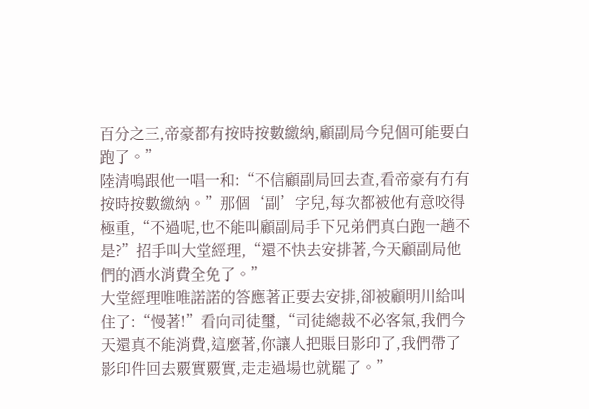百分之三,帝豪都有按時按數繳納,顧副局今兒個可能要白跑了。”
陸清鳴跟他一唱一和:“不信顧副局回去查,看帝豪有冇有按時按數繳納。”那個‘副’字兒,每次都被他有意咬得極重,“不過呢,也不能叫顧副局手下兄弟們真白跑一趟不是?”招手叫大堂經理,“還不快去安排著,今天顧副局他們的酒水消費全免了。”
大堂經理唯唯諾諾的答應著正要去安排,卻被顧明川給叫住了:“慢著!”看向司徒璽,“司徒總裁不必客氣,我們今天還真不能消費,這麼著,你讓人把賬目影印了,我們帶了影印件回去覈實覈實,走走過場也就罷了。”